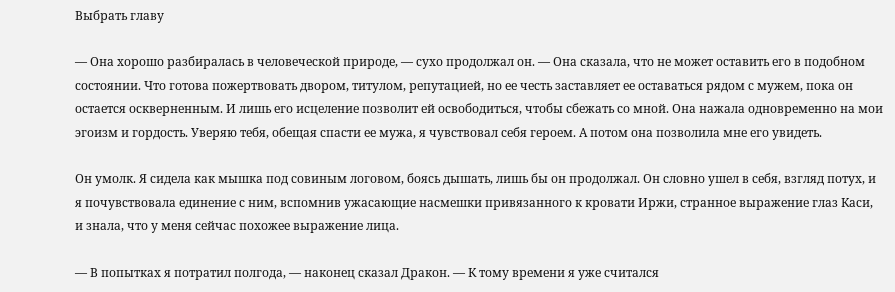Выбрать главу

— Она хорошо разбиралась в человеческой природе, — сухо продолжал он. — Она сказала, что не может оставить его в подобном состоянии. Что готова пожертвовать двором, титулом, репутацией, но ее честь заставляет ее оставаться рядом с мужем, пока он остается оскверненным. И лишь его исцеление позволит ей освободиться, чтобы сбежать со мной. Она нажала одновременно на мои эгоизм и гордость. Уверяю тебя, обещая спасти ее мужа, я чувствовал себя героем. А потом она позволила мне его увидеть.

Он умолк. Я сидела как мышка под совиным логовом, боясь дышать, лишь бы он продолжал. Он словно ушел в себя, взгляд потух, и я почувствовала единение с ним, вспомнив ужасающие насмешки привязанного к кровати Иржи, странное выражение глаз Каси, и знала, что у меня сейчас похожее выражение лица.

— В попытках я потратил полгода, — наконец сказал Дракон. — К тому времени я уже считался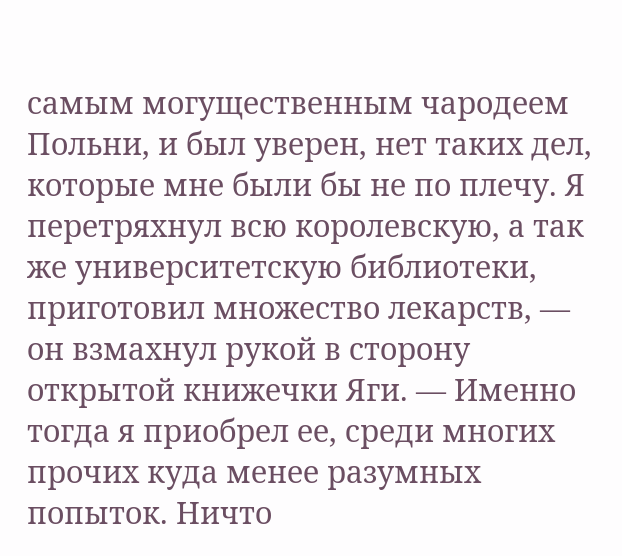самым могущественным чародеем Польни, и был уверен, нет таких дел, которые мне были бы не по плечу. Я перетряхнул всю королевскую, а так же университетскую библиотеки, приготовил множество лекарств, — он взмахнул рукой в сторону открытой книжечки Яги. — Именно тогда я приобрел ее, среди многих прочих куда менее разумных попыток. Ничто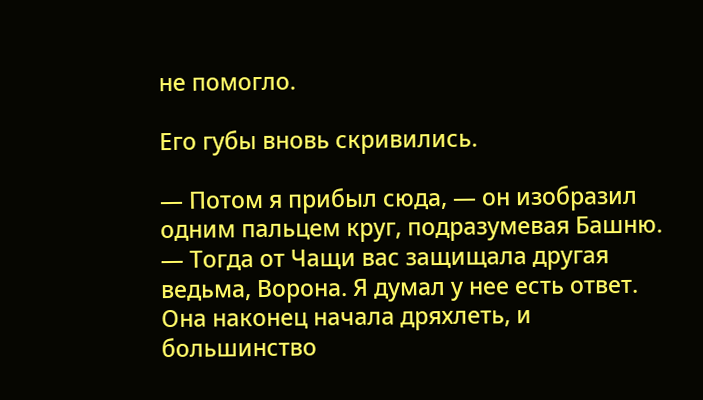не помогло.

Его губы вновь скривились.

— Потом я прибыл сюда, — он изобразил одним пальцем круг, подразумевая Башню. — Тогда от Чащи вас защищала другая ведьма, Ворона. Я думал у нее есть ответ. Она наконец начала дряхлеть, и большинство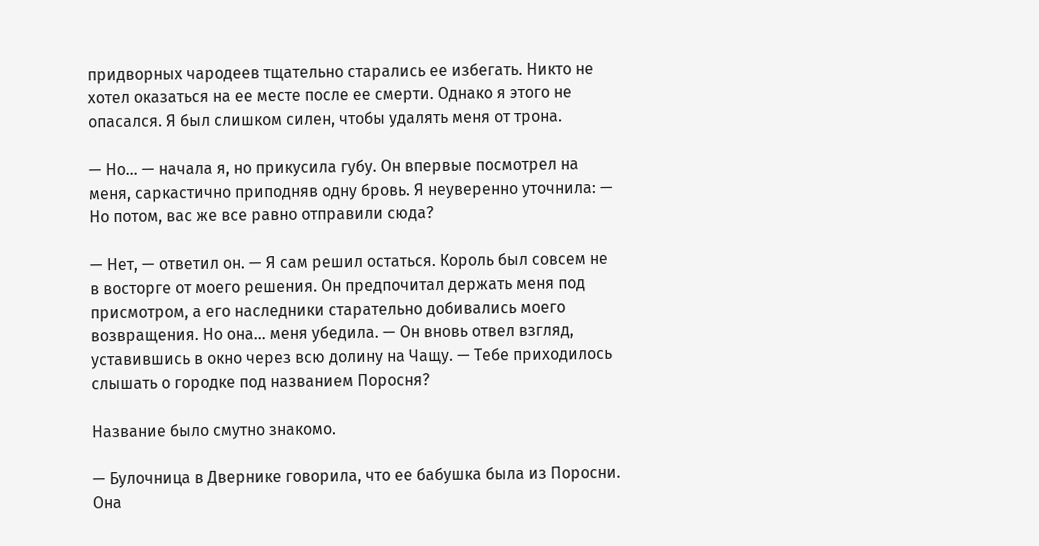придворных чародеев тщательно старались ее избегать. Никто не хотел оказаться на ее месте после ее смерти. Однако я этого не опасался. Я был слишком силен, чтобы удалять меня от трона.

— Но… — начала я, но прикусила губу. Он впервые посмотрел на меня, саркастично приподняв одну бровь. Я неуверенно уточнила: — Но потом, вас же все равно отправили сюда?

— Нет, — ответил он. — Я сам решил остаться. Король был совсем не в восторге от моего решения. Он предпочитал держать меня под присмотром, а его наследники старательно добивались моего возвращения. Но она… меня убедила. — Он вновь отвел взгляд, уставившись в окно через всю долину на Чащу. — Тебе приходилось слышать о городке под названием Поросня?

Название было смутно знакомо.

— Булочница в Двернике говорила, что ее бабушка была из Поросни. Она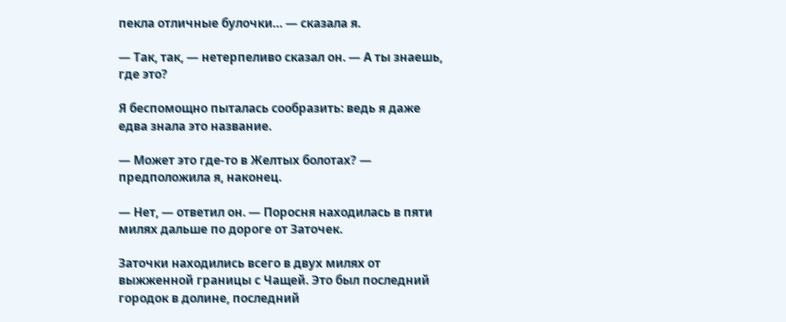пекла отличные булочки… — сказала я.

— Так, так, — нетерпеливо сказал он. — А ты знаешь, где это?

Я беспомощно пыталась сообразить: ведь я даже едва знала это название.

— Может это где-то в Желтых болотах? — предположила я, наконец.

— Нет, — ответил он. — Поросня находилась в пяти милях дальше по дороге от Заточек.

Заточки находились всего в двух милях от выжженной границы с Чащей. Это был последний городок в долине, последний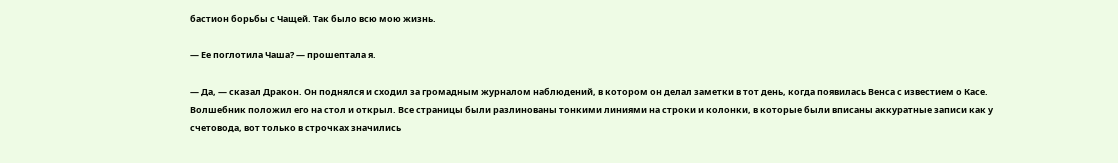бастион борьбы с Чащей. Так было всю мою жизнь.

— Ее поглотила Чаша? — прошептала я.

— Да, — сказал Дракон. Он поднялся и сходил за громадным журналом наблюдений, в котором он делал заметки в тот день, когда появилась Венса с известием о Касе. Волшебник положил его на стол и открыл. Все страницы были разлинованы тонкими линиями на строки и колонки, в которые были вписаны аккуратные записи как у счетовода, вот только в строчках значились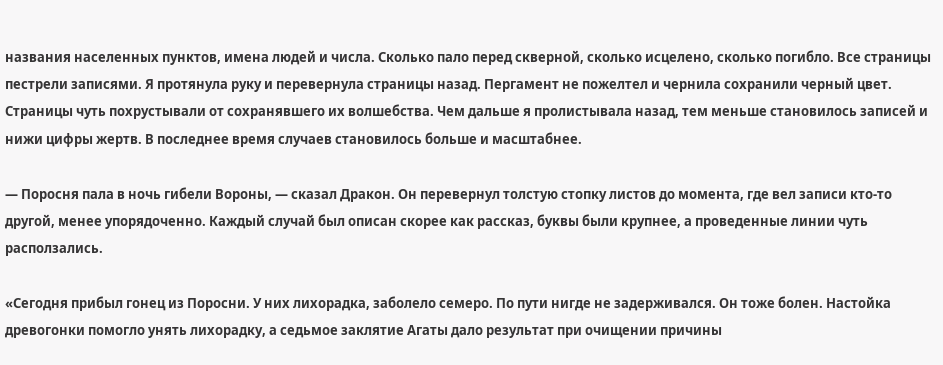названия населенных пунктов, имена людей и числа. Сколько пало перед скверной, сколько исцелено, сколько погибло. Все страницы пестрели записями. Я протянула руку и перевернула страницы назад. Пергамент не пожелтел и чернила сохранили черный цвет. Страницы чуть похрустывали от сохранявшего их волшебства. Чем дальше я пролистывала назад, тем меньше становилось записей и нижи цифры жертв. В последнее время случаев становилось больше и масштабнее.

— Поросня пала в ночь гибели Вороны, — сказал Дракон. Он перевернул толстую стопку листов до момента, где вел записи кто-то другой, менее упорядоченно. Каждый случай был описан скорее как рассказ, буквы были крупнее, а проведенные линии чуть расползались.

«Сегодня прибыл гонец из Поросни. У них лихорадка, заболело семеро. По пути нигде не задерживался. Он тоже болен. Настойка древогонки помогло унять лихорадку, а седьмое заклятие Агаты дало результат при очищении причины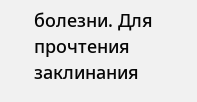болезни. Для прочтения заклинания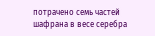потрачено семь частей шафрана в весе серебра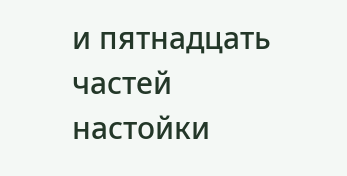и пятнадцать частей настойки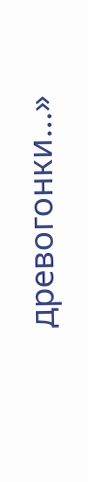древогонки…»